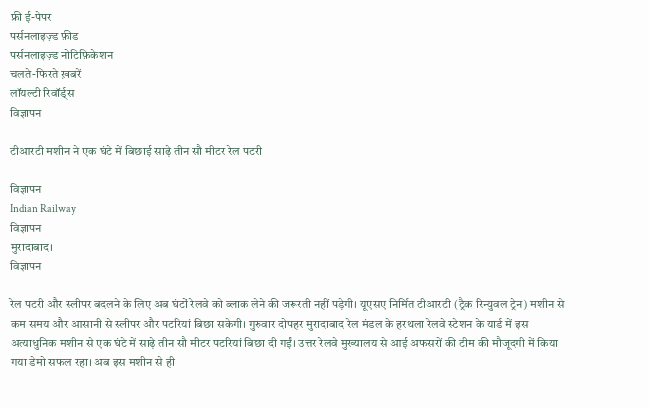फ्री ई-पेपर
पर्सनलाइज़्ड फ़ीड
पर्सनलाइज़्ड नोटिफ़िकेशन
चलते-फिरते ख़बरें
लॉयल्टी रिवॉर्ड्स
विज्ञापन

टीआरटी मशीन ने एक घंटे में बिछाई साढ़े तीन सौ मीटर रेल पटरी

विज्ञापन
Indian Railway
विज्ञापन
मुरादाबाद।
विज्ञापन

रेल पटरी और स्लीपर बदलने के लिए अब घंटों रेलवे को ब्लाक लेने की जरूरती नहीं पड़ेगी। यूएसए निर्मित टीआरटी (ट्रैक रिन्युवल ट्रेन) मशीन से कम समय और आसानी से स्लीपर और पटरियां बिछा सकेगी। गुरुवार दोपहर मुरादाबाद रेल मंडल के हरथला रेलवे स्टेशन के यार्ड में इस अत्याधुनिक मशीन से एक घंटे में साढ़े तीन सौ मीटर पटरियां बिछा दी गईं। उत्तर रेलवे मुख्यालय से आई अफसरों की टीम की मौजूदगी में किया गया डेमो सफल रहा। अब इस मशीन से ही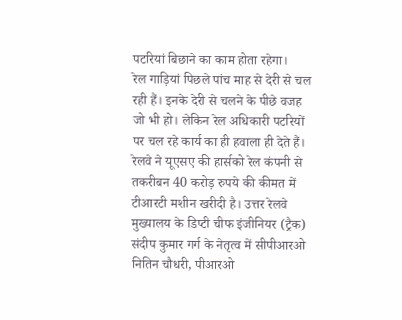पटरियां बिछाने का काम होता रहेगा।
रेल गाड़ियां पिछले पांच माह से देरी से चल रही हैं। इनके देरी से चलने के पीछे वजह जो भी हो। लेकिन रेल अधिकारी पटरियों पर चल रहे कार्य का ही हवाला ही देते हैं। रेलवे ने यूएसए की हार्सको रेल कंपनी से तकरीबन 40 करोड़ रुपये की कीमत में टीआरटी मशीन खरीदी है। उत्तर रेलवे मुख्यालय के डिप्टी चीफ इंजीनियर (ट्रैक) संदीप कुमार गर्ग के नेतृत्व में सीपीआरओ नितिन चौधरी, पीआरओ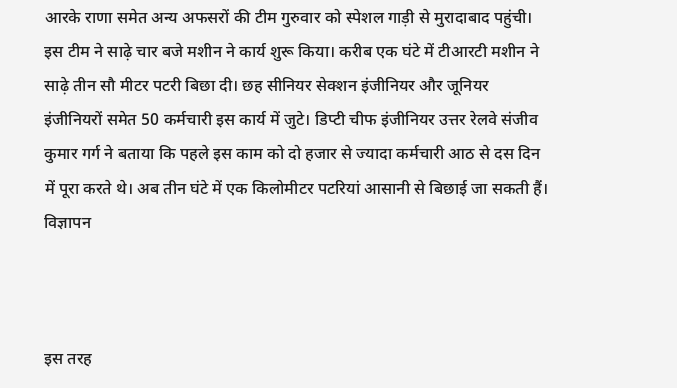आरके राणा समेत अन्य अफसरों की टीम गुरुवार को स्पेशल गाड़ी से मुरादाबाद पहुंची। इस टीम ने साढ़े चार बजे मशीन ने कार्य शुरू किया। करीब एक घंटे में टीआरटी मशीन ने साढ़े तीन सौ मीटर पटरी बिछा दी। छह सीनियर सेक्शन इंजीनियर और जूनियर इंजीनियरों समेत 50 कर्मचारी इस कार्य में जुटे। डिप्टी चीफ इंजीनियर उत्तर रेलवे संजीव कुमार गर्ग ने बताया कि पहले इस काम को दो हजार से ज्यादा कर्मचारी आठ से दस दिन में पूरा करते थे। अब तीन घंटे में एक किलोमीटर पटरियां आसानी से बिछाई जा सकती हैं।
विज्ञापन



इस तरह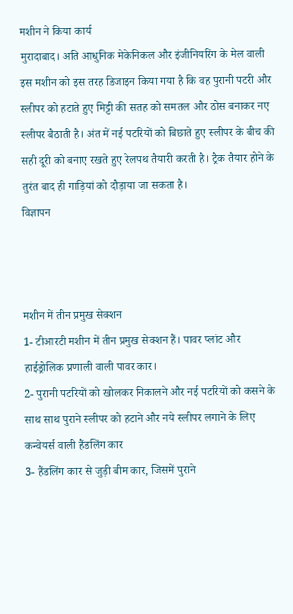मशीन ने किया कार्य
मुरादाबाद। अति आधुनिक मेकेनिकल और इंजीनियरिंग के मेल वाली इस मशीन को इस तरह डिजाइन किया गया है कि वह पुरानी पटरी और स्लीपर को हटाते हुए मिट्टी की सतह को समतल और ठोस बनाकर नए स्लीपर बैठाती है। अंत में नई पटरियों को बिछाते हुए स्लीपर के बीच की सही दूरी को बनाए रखते हुए रेलपथ तैयारी करती है। ट्रैक तैयार होने के तुरंत बाद ही गाड़ियां को दौड़ाया जा सकता है।
विज्ञापन



मशीन में तीन प्रमुख सेक्शन
1- टीआरटी मशीन में तीन प्रमुख सेक्शन हैं। पावर प्लांट और हाईड्रोलिक प्रणाली वाली पावर कार।
2- पुरानी पटरियों को खोलकर निकालने और नई पटरियों को कसने के साथ साथ पुराने स्लीपर को हटाने और नये स्लीपर लगाने के लिए कन्वेयर्स वाली हैंडलिंग कार
3- हैंडलिंग कार से जुड़ी बीम कार, जिसमें पुराने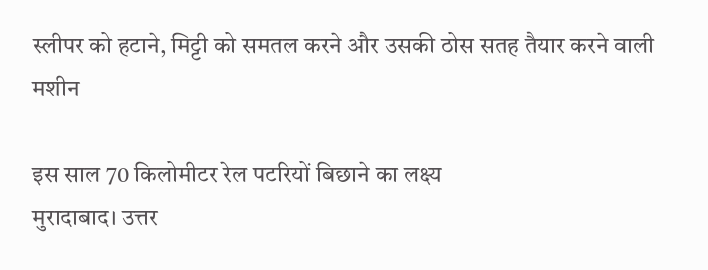स्लीपर को हटाने, मिट्टी को समतल करने और उसकी ठोस सतह तैयार करने वाली मशीन

इस साल 70 किलोमीटर रेल पटरियों बिछाने का लक्ष्य
मुरादाबाद। उत्तर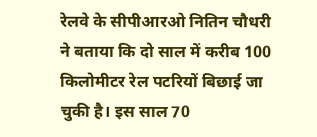रेलवे के सीपीआरओ नितिन चौधरी ने बताया कि दो साल में करीब 100 किलोमीटर रेल पटरियों बिछाई जा चुकी है। इस साल 70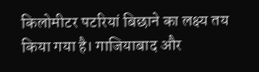किलोमीटर पटरियां बिछाने का लक्ष्य तय किया गया है। गाजियाबाद और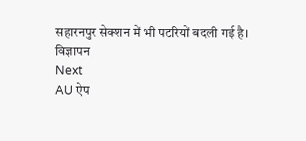सहारनपुर सेक्शन में भी पटरियों बदली गई है।
विज्ञापन
Next
AU ऐप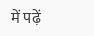में पढ़ें